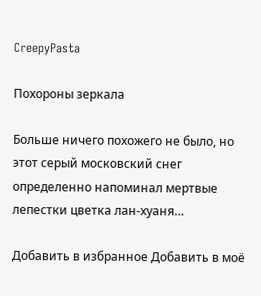CreepyPasta

Похороны зеркала

Больше ничего похожего не было, но этот серый московский снег определенно напоминал мертвые лепестки цветка лан-хуаня…

Добавить в избранное Добавить в моё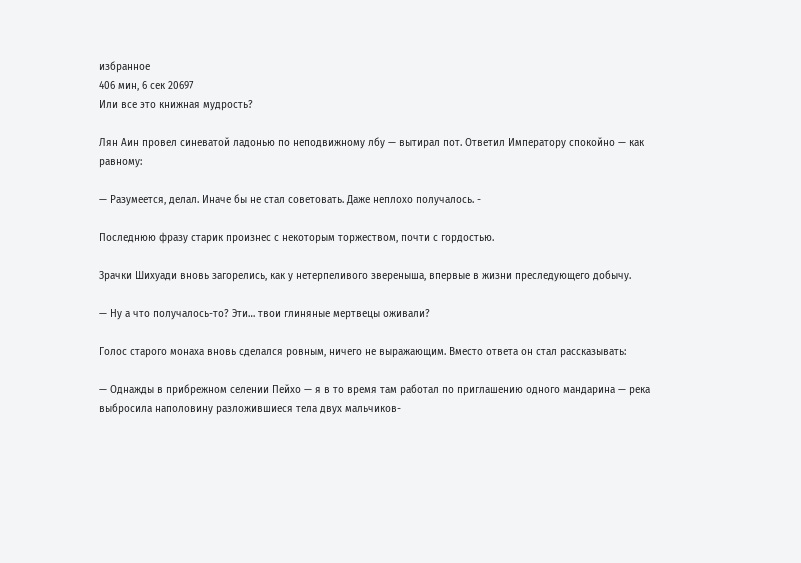избранное
406 мин, 6 сек 20697
Или все это книжная мудрость?

Лян Аин провел синеватой ладонью по неподвижному лбу — вытирал пот. Ответил Императору спокойно — как равному:

— Разумеется, делал. Иначе бы не стал советовать. Даже неплохо получалось. -

Последнюю фразу старик произнес с некоторым торжеством, почти с гордостью.

Зрачки Шихуади вновь загорелись, как у нетерпеливого звереныша, впервые в жизни преследующего добычу.

— Ну а что получалось-то? Эти… твои глиняные мертвецы оживали?

Голос старого монаха вновь сделался ровным, ничего не выражающим. Вместо ответа он стал рассказывать:

— Однажды в прибрежном селении Пейхо — я в то время там работал по приглашению одного мандарина — река выбросила наполовину разложившиеся тела двух мальчиков-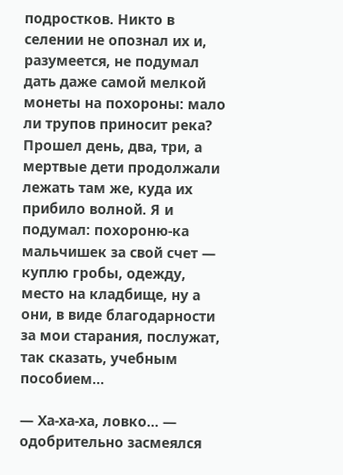подростков. Никто в селении не опознал их и, разумеется, не подумал дать даже самой мелкой монеты на похороны: мало ли трупов приносит река? Прошел день, два, три, а мертвые дети продолжали лежать там же, куда их прибило волной. Я и подумал: похороню-ка мальчишек за свой счет — куплю гробы, одежду, место на кладбище, ну а они, в виде благодарности за мои старания, послужат, так сказать, учебным пособием…

— Ха-ха-ха, ловко… — одобрительно засмеялся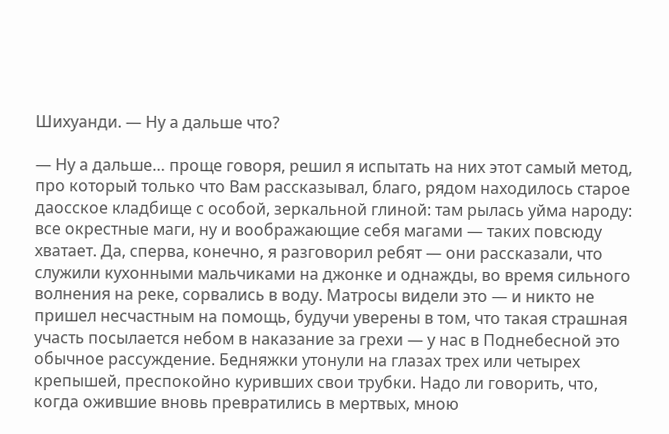Шихуанди. — Ну а дальше что?

— Ну а дальше… проще говоря, решил я испытать на них этот самый метод, про который только что Вам рассказывал, благо, рядом находилось старое даосское кладбище с особой, зеркальной глиной: там рылась уйма народу: все окрестные маги, ну и воображающие себя магами — таких повсюду хватает. Да, сперва, конечно, я разговорил ребят — они рассказали, что служили кухонными мальчиками на джонке и однажды, во время сильного волнения на реке, сорвались в воду. Матросы видели это — и никто не пришел несчастным на помощь, будучи уверены в том, что такая страшная участь посылается небом в наказание за грехи — у нас в Поднебесной это обычное рассуждение. Бедняжки утонули на глазах трех или четырех крепышей, преспокойно куривших свои трубки. Надо ли говорить, что, когда ожившие вновь превратились в мертвых, мною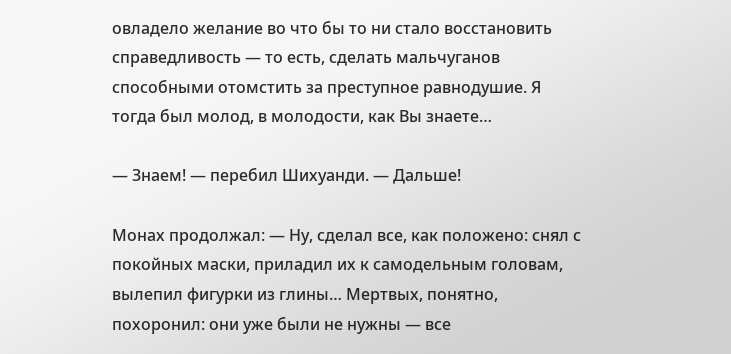овладело желание во что бы то ни стало восстановить справедливость — то есть, сделать мальчуганов способными отомстить за преступное равнодушие. Я тогда был молод, в молодости, как Вы знаете…

— Знаем! — перебил Шихуанди. — Дальше!

Монах продолжал: — Ну, сделал все, как положено: снял с покойных маски, приладил их к самодельным головам, вылепил фигурки из глины… Мертвых, понятно, похоронил: они уже были не нужны — все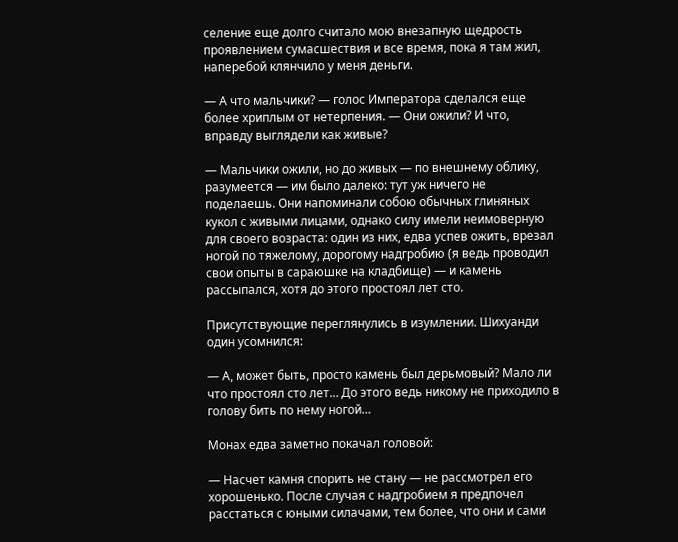селение еще долго считало мою внезапную щедрость проявлением сумасшествия и все время, пока я там жил, наперебой клянчило у меня деньги.

— А что мальчики? — голос Императора сделался еще более хриплым от нетерпения. — Они ожили? И что, вправду выглядели как живые?

— Мальчики ожили, но до живых — по внешнему облику, разумеется — им было далеко: тут уж ничего не поделаешь. Они напоминали собою обычных глиняных кукол с живыми лицами, однако силу имели неимоверную для своего возраста: один из них, едва успев ожить, врезал ногой по тяжелому, дорогому надгробию (я ведь проводил свои опыты в сараюшке на кладбище) — и камень рассыпался, хотя до этого простоял лет сто.

Присутствующие переглянулись в изумлении. Шихуанди один усомнился:

— А, может быть, просто камень был дерьмовый? Мало ли что простоял сто лет… До этого ведь никому не приходило в голову бить по нему ногой…

Монах едва заметно покачал головой:

— Насчет камня спорить не стану — не рассмотрел его хорошенько. После случая с надгробием я предпочел расстаться с юными силачами, тем более, что они и сами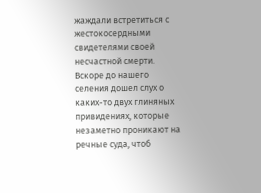жаждали встретиться с жестокосердными свидетелями своей несчастной смерти. Вскоре до нашего селения дошел слух о каких-то двух глиняных привидениях, которые незаметно проникают на речные суда, чтоб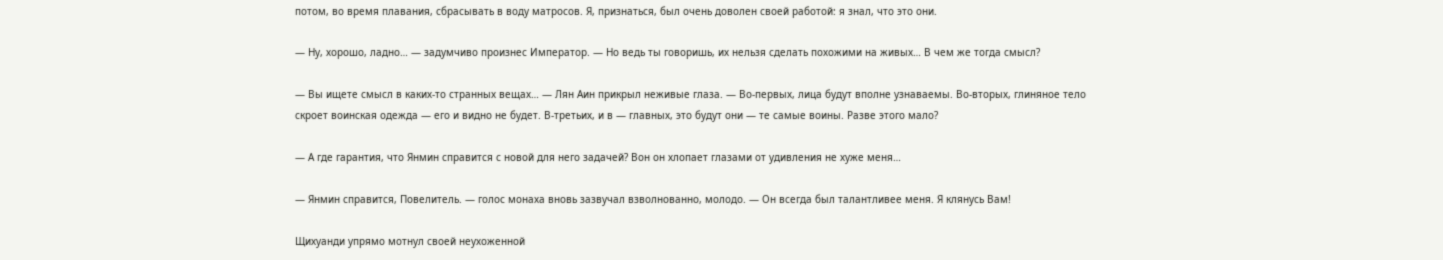потом, во время плавания, сбрасывать в воду матросов. Я, признаться, был очень доволен своей работой: я знал, что это они.

— Ну, хорошо, ладно… — задумчиво произнес Император. — Но ведь ты говоришь, их нельзя сделать похожими на живых… В чем же тогда смысл?

— Вы ищете смысл в каких-то странных вещах… — Лян Аин прикрыл неживые глаза. — Во-первых, лица будут вполне узнаваемы. Во-вторых, глиняное тело скроет воинская одежда — его и видно не будет. В-третьих, и в — главных, это будут они — те самые воины. Разве этого мало?

— А где гарантия, что Янмин справится с новой для него задачей? Вон он хлопает глазами от удивления не хуже меня…

— Янмин справится, Повелитель. — голос монаха вновь зазвучал взволнованно, молодо. — Он всегда был талантливее меня. Я клянусь Вам!

Щихуанди упрямо мотнул своей неухоженной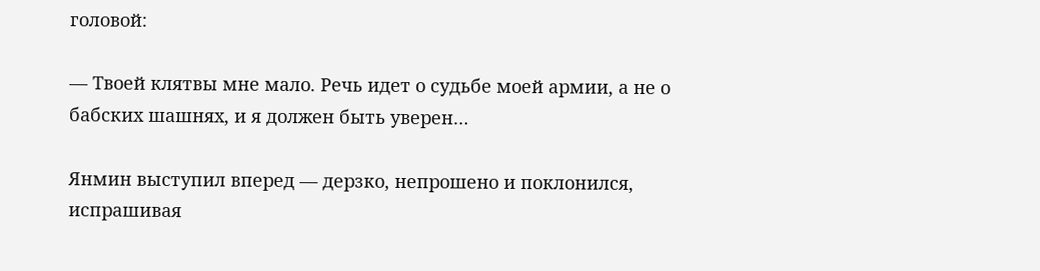головой:

— Твоей клятвы мне мало. Речь идет о судьбе моей армии, а не о бабских шашнях, и я должен быть уверен…

Янмин выступил вперед — дерзко, непрошено и поклонился, испрашивая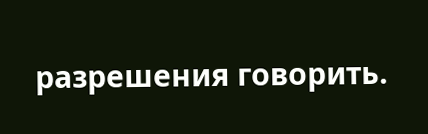разрешения говорить.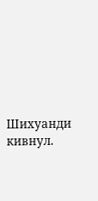Шихуанди кивнул.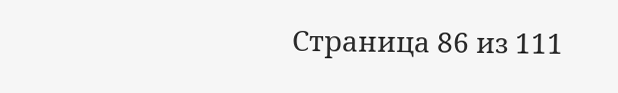Страница 86 из 111